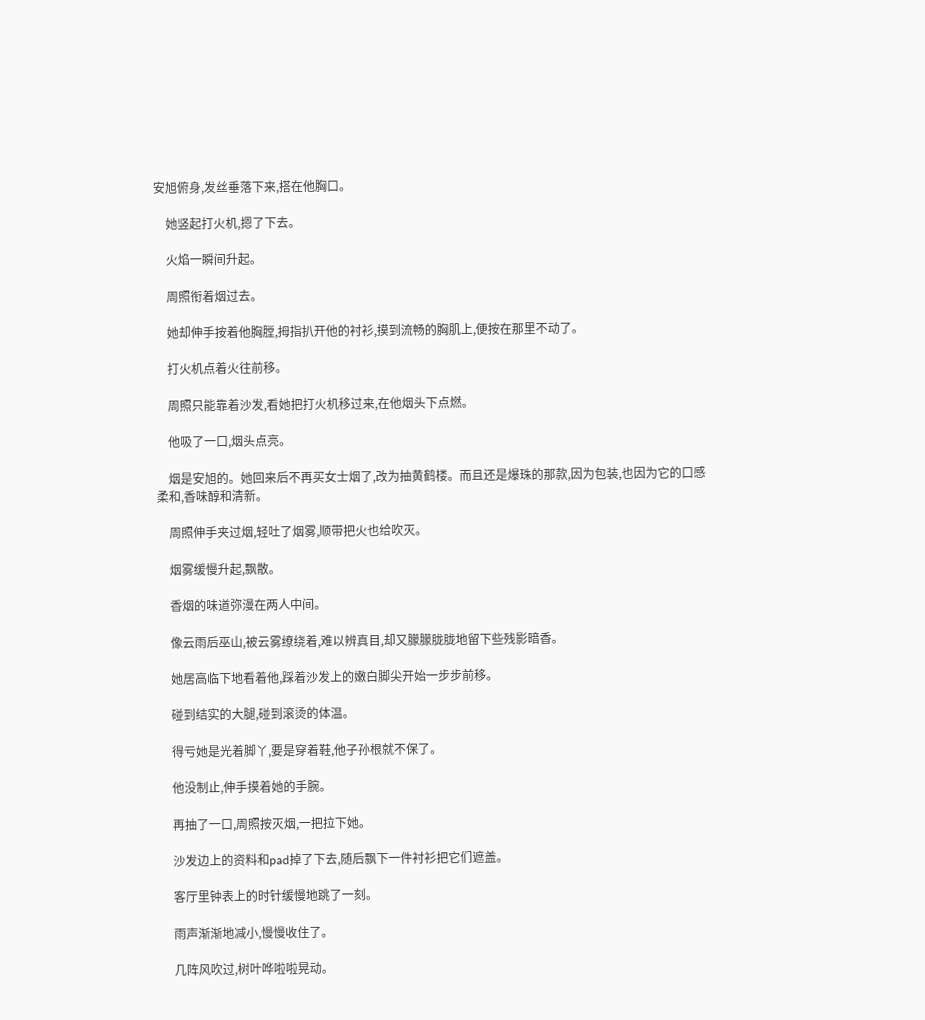安旭俯身,发丝垂落下来,搭在他胸口。

    她竖起打火机,摁了下去。

    火焰一瞬间升起。

    周照衔着烟过去。

    她却伸手按着他胸膛,拇指扒开他的衬衫,摸到流畅的胸肌上,便按在那里不动了。

    打火机点着火往前移。

    周照只能靠着沙发,看她把打火机移过来,在他烟头下点燃。

    他吸了一口,烟头点亮。

    烟是安旭的。她回来后不再买女士烟了,改为抽黄鹤楼。而且还是爆珠的那款,因为包装,也因为它的口感柔和,香味醇和清新。

    周照伸手夹过烟,轻吐了烟雾,顺带把火也给吹灭。

    烟雾缓慢升起,飘散。

    香烟的味道弥漫在两人中间。

    像云雨后巫山,被云雾缭绕着,难以辨真目,却又朦朦胧胧地留下些残影暗香。

    她居高临下地看着他,踩着沙发上的嫩白脚尖开始一步步前移。

    碰到结实的大腿,碰到滚烫的体温。

    得亏她是光着脚丫,要是穿着鞋,他子孙根就不保了。

    他没制止,伸手摸着她的手腕。

    再抽了一口,周照按灭烟,一把拉下她。

    沙发边上的资料和pad掉了下去,随后飘下一件衬衫把它们遮盖。

    客厅里钟表上的时针缓慢地跳了一刻。

    雨声渐渐地减小,慢慢收住了。

    几阵风吹过,树叶哗啦啦晃动。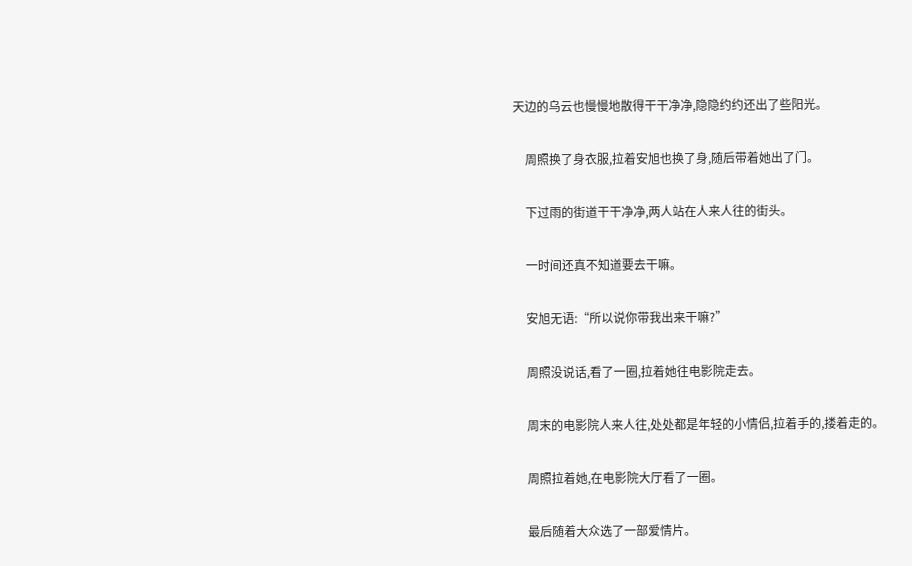天边的乌云也慢慢地散得干干净净,隐隐约约还出了些阳光。

    周照换了身衣服,拉着安旭也换了身,随后带着她出了门。

    下过雨的街道干干净净,两人站在人来人往的街头。

    一时间还真不知道要去干嘛。

    安旭无语:“所以说你带我出来干嘛?”

    周照没说话,看了一圈,拉着她往电影院走去。

    周末的电影院人来人往,处处都是年轻的小情侣,拉着手的,搂着走的。

    周照拉着她,在电影院大厅看了一圈。

    最后随着大众选了一部爱情片。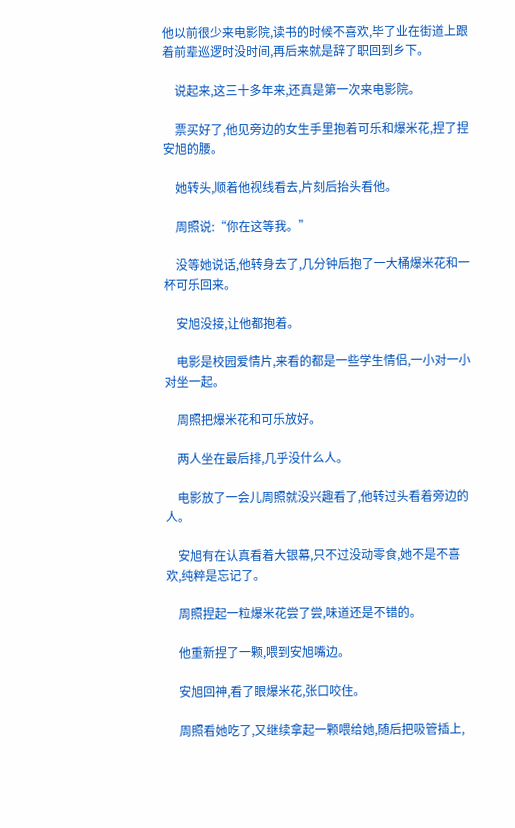他以前很少来电影院,读书的时候不喜欢,毕了业在街道上跟着前辈巡逻时没时间,再后来就是辞了职回到乡下。

    说起来,这三十多年来,还真是第一次来电影院。

    票买好了,他见旁边的女生手里抱着可乐和爆米花,捏了捏安旭的腰。

    她转头,顺着他视线看去,片刻后抬头看他。

    周照说:“你在这等我。”

    没等她说话,他转身去了,几分钟后抱了一大桶爆米花和一杯可乐回来。

    安旭没接,让他都抱着。

    电影是校园爱情片,来看的都是一些学生情侣,一小对一小对坐一起。

    周照把爆米花和可乐放好。

    两人坐在最后排,几乎没什么人。

    电影放了一会儿周照就没兴趣看了,他转过头看着旁边的人。

    安旭有在认真看着大银幕,只不过没动零食,她不是不喜欢,纯粹是忘记了。

    周照捏起一粒爆米花尝了尝,味道还是不错的。

    他重新捏了一颗,喂到安旭嘴边。

    安旭回神,看了眼爆米花,张口咬住。

    周照看她吃了,又继续拿起一颗喂给她,随后把吸管插上,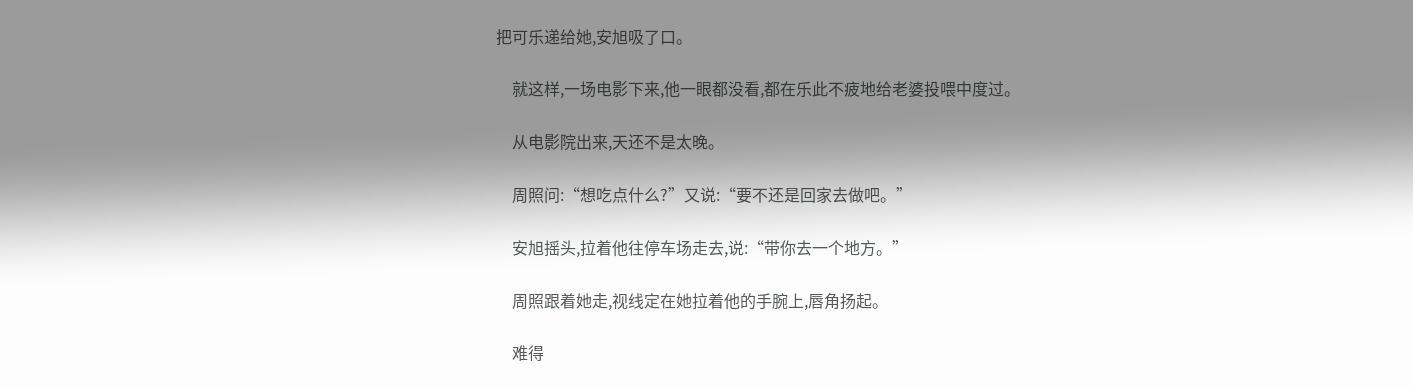把可乐递给她,安旭吸了口。

    就这样,一场电影下来,他一眼都没看,都在乐此不疲地给老婆投喂中度过。

    从电影院出来,天还不是太晚。

    周照问:“想吃点什么?”又说:“要不还是回家去做吧。”

    安旭摇头,拉着他往停车场走去,说:“带你去一个地方。”

    周照跟着她走,视线定在她拉着他的手腕上,唇角扬起。

    难得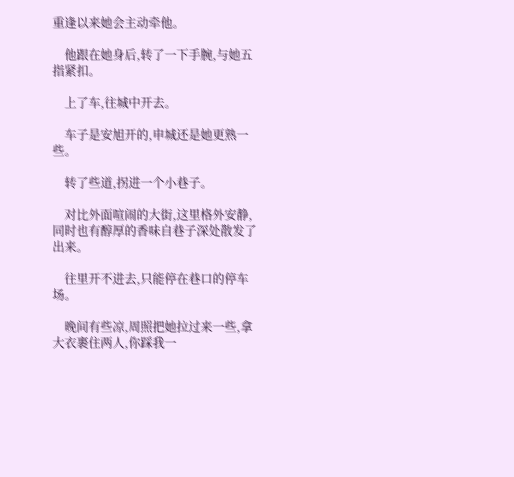重逢以来她会主动牵他。

    他跟在她身后,转了一下手腕,与她五指紧扣。

    上了车,往城中开去。

    车子是安旭开的,申城还是她更熟一些。

    转了些道,拐进一个小巷子。

    对比外面喧闹的大街,这里格外安静,同时也有醇厚的香味自巷子深处散发了出来。

    往里开不进去,只能停在巷口的停车场。

    晚间有些凉,周照把她拉过来一些,拿大衣裹住两人,你踩我一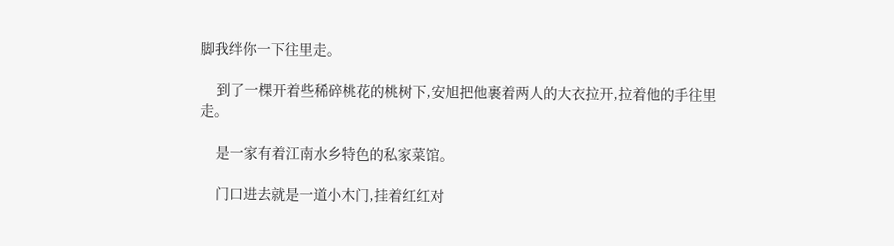脚我绊你一下往里走。

    到了一棵开着些稀碎桃花的桃树下,安旭把他裹着两人的大衣拉开,拉着他的手往里走。

    是一家有着江南水乡特色的私家菜馆。

    门口进去就是一道小木门,挂着红红对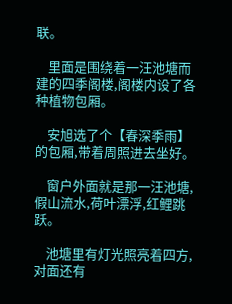联。

    里面是围绕着一汪池塘而建的四季阁楼,阁楼内设了各种植物包厢。

    安旭选了个【春深季雨】的包厢,带着周照进去坐好。

    窗户外面就是那一汪池塘,假山流水,荷叶漂浮,红鲤跳跃。

    池塘里有灯光照亮着四方,对面还有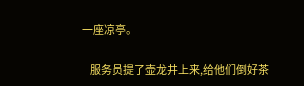一座凉亭。

    服务员提了壶龙井上来,给他们倒好茶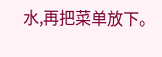水,再把菜单放下。